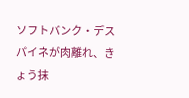ソフトバンク・デスパイネが肉離れ、きょう抹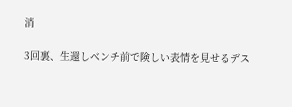消

3回裏、生還しベンチ前で険しい表情を見せるデス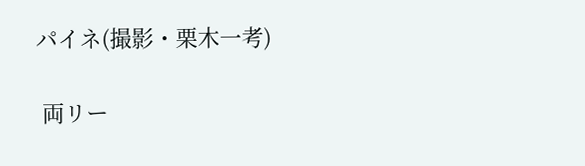パイネ(撮影・栗木一考)

 両リー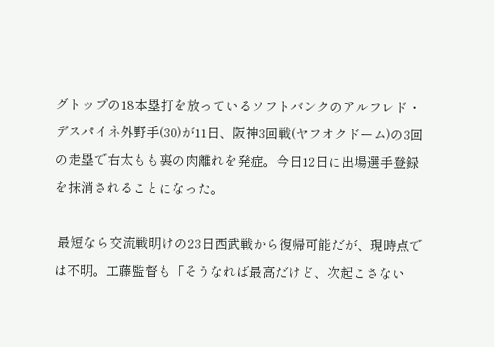グトップの18本塁打を放っているソフトバンクのアルフレド・デスパイネ外野手(30)が11日、阪神3回戦(ヤフオクドーム)の3回の走塁で右太もも裏の肉離れを発症。今日12日に出場選手登録を抹消されることになった。

 最短なら交流戦明けの23日西武戦から復帰可能だが、現時点では不明。工藤監督も「そうなれば最高だけど、次起こさない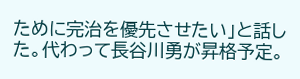ために完治を優先させたい」と話した。代わって長谷川勇が昇格予定。